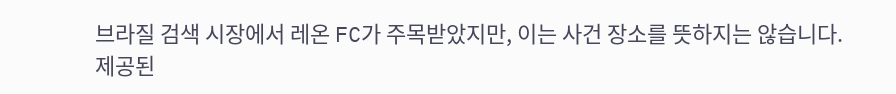브라질 검색 시장에서 레온 FC가 주목받았지만, 이는 사건 장소를 뜻하지는 않습니다.
제공된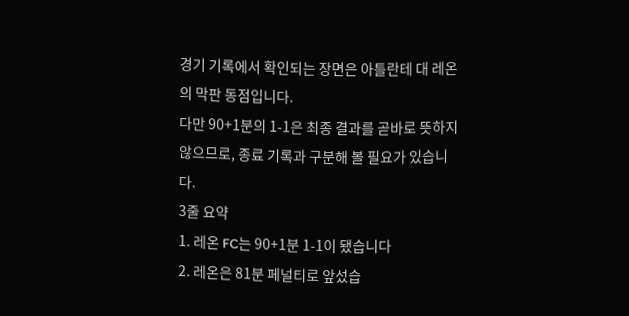경기 기록에서 확인되는 장면은 아틀란테 대 레온의 막판 동점입니다.
다만 90+1분의 1-1은 최종 결과를 곧바로 뜻하지 않으므로, 종료 기록과 구분해 볼 필요가 있습니다.
3줄 요약
1. 레온 FC는 90+1분 1-1이 됐습니다
2. 레온은 81분 페널티로 앞섰습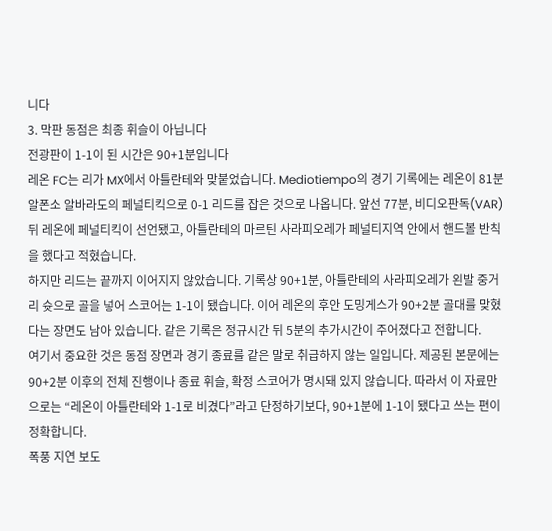니다
3. 막판 동점은 최종 휘슬이 아닙니다
전광판이 1-1이 된 시간은 90+1분입니다
레온 FC는 리가 MX에서 아틀란테와 맞붙었습니다. Mediotiempo의 경기 기록에는 레온이 81분 알폰소 알바라도의 페널티킥으로 0-1 리드를 잡은 것으로 나옵니다. 앞선 77분, 비디오판독(VAR) 뒤 레온에 페널티킥이 선언됐고, 아틀란테의 마르틴 사라피오레가 페널티지역 안에서 핸드볼 반칙을 했다고 적혔습니다.
하지만 리드는 끝까지 이어지지 않았습니다. 기록상 90+1분, 아틀란테의 사라피오레가 왼발 중거리 슛으로 골을 넣어 스코어는 1-1이 됐습니다. 이어 레온의 후안 도밍게스가 90+2분 골대를 맞혔다는 장면도 남아 있습니다. 같은 기록은 정규시간 뒤 5분의 추가시간이 주어졌다고 전합니다.
여기서 중요한 것은 동점 장면과 경기 종료를 같은 말로 취급하지 않는 일입니다. 제공된 본문에는 90+2분 이후의 전체 진행이나 종료 휘슬, 확정 스코어가 명시돼 있지 않습니다. 따라서 이 자료만으로는 “레온이 아틀란테와 1-1로 비겼다”라고 단정하기보다, 90+1분에 1-1이 됐다고 쓰는 편이 정확합니다.
폭풍 지연 보도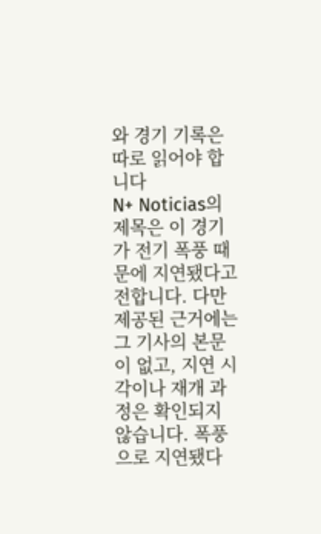와 경기 기록은 따로 읽어야 합니다
N+ Noticias의 제목은 이 경기가 전기 폭풍 때문에 지연됐다고 전합니다. 다만 제공된 근거에는 그 기사의 본문이 없고, 지연 시각이나 재개 과정은 확인되지 않습니다. 폭풍으로 지연됐다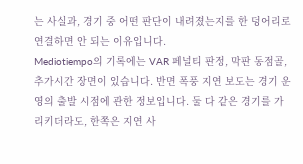는 사실과, 경기 중 어떤 판단이 내려졌는지를 한 덩어리로 연결하면 안 되는 이유입니다.
Mediotiempo의 기록에는 VAR 페널티 판정, 막판 동점골, 추가시간 장면이 있습니다. 반면 폭풍 지연 보도는 경기 운영의 출발 시점에 관한 정보입니다. 둘 다 같은 경기를 가리키더라도, 한쪽은 지연 사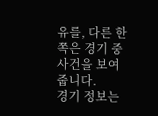유를, 다른 한쪽은 경기 중 사건을 보여 줍니다.
경기 정보는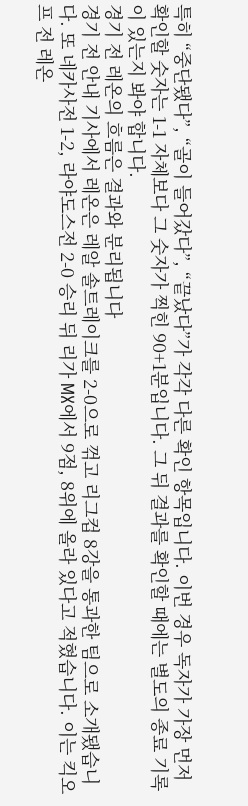특히 “중단됐다”, “골이 들어갔다”, “끝났다”가 각각 다른 확인 항목입니다. 이번 경우 독자가 가장 먼저 확인할 숫자는 1-1 자체보다 그 숫자가 찍힌 90+1분입니다. 그 뒤 결과를 확인할 때에는 별도의 종료 기록이 있는지 봐야 합니다.
경기 전 레온의 흐름은 결과와 분리됩니다
경기 전 안내 기사에서 레온은 레알 솔트레이크를 2-0으로 꺾고 리그컵 8강을 통과한 팀으로 소개됐습니다. 또 네카사전 1-2, 라야도스전 2-0 승리 뒤 리가 MX에서 9점, 8위에 올라 있다고 적혔습니다. 이는 킥오프 전 레온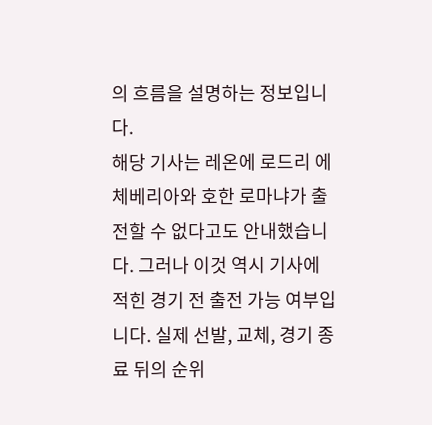의 흐름을 설명하는 정보입니다.
해당 기사는 레온에 로드리 에체베리아와 호한 로마냐가 출전할 수 없다고도 안내했습니다. 그러나 이것 역시 기사에 적힌 경기 전 출전 가능 여부입니다. 실제 선발, 교체, 경기 종료 뒤의 순위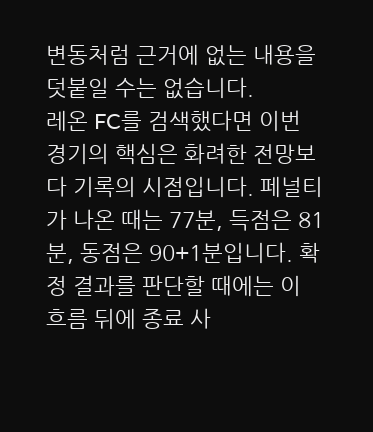변동처럼 근거에 없는 내용을 덧붙일 수는 없습니다.
레온 FC를 검색했다면 이번 경기의 핵심은 화려한 전망보다 기록의 시점입니다. 페널티가 나온 때는 77분, 득점은 81분, 동점은 90+1분입니다. 확정 결과를 판단할 때에는 이 흐름 뒤에 종료 사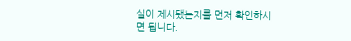실이 제시됐는지를 먼저 확인하시면 됩니다.